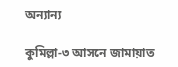অন্যান্য

কুমিল্লা-৩ আসনে জামায়াত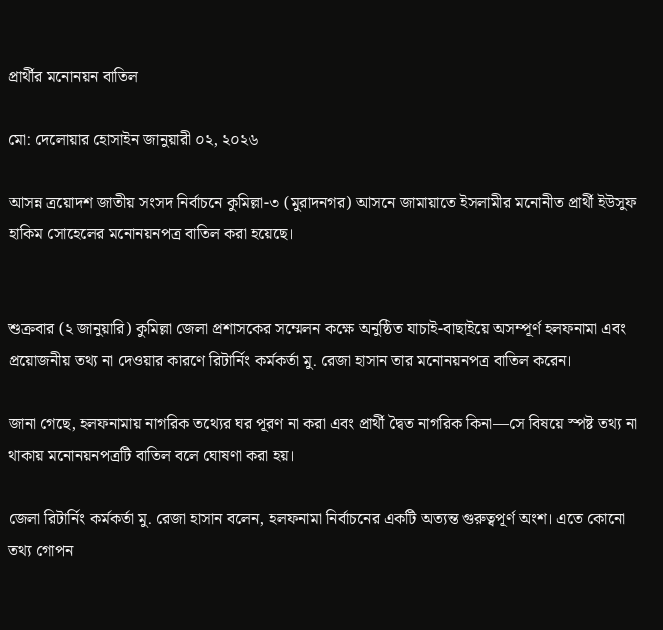প্রার্থীর মনোনয়ন বাতিল

মো: দেলোয়ার হোসাইন জানুয়ারী ০২, ২০২৬

আসন্ন ত্রয়োদশ জাতীয় সংসদ নির্বাচনে কুমিল্লা-৩ (মুরাদনগর) আসনে জামায়াতে ইসলামীর মনোনীত প্রার্থী ইউসুফ হাকিম সোহেলের মনোনয়নপত্র বাতিল করা হয়েছে।


শুক্রবার (২ জানুয়ারি) কুমিল্লা জেলা প্রশাসকের সম্মেলন কক্ষে অনুষ্ঠিত যাচাই-বাছাইয়ে অসম্পূর্ণ হলফনামা এবং প্রয়োজনীয় তথ্য না দেওয়ার কারণে রিটার্নিং কর্মকর্তা মু. রেজা হাসান তার মনোনয়নপত্র বাতিল করেন।

জানা গেছে, হলফনামায় নাগরিক তথ্যের ঘর পূরণ না করা এবং প্রার্থী দ্বৈত নাগরিক কিনা—সে বিষয়ে স্পষ্ট তথ্য না থাকায় মনোনয়নপত্রটি বাতিল বলে ঘোষণা করা হয়।

জেলা রিটার্নিং কর্মকর্তা মু. রেজা হাসান বলেন, হলফনামা নির্বাচনের একটি অত্যন্ত গুরুত্বপূর্ণ অংশ। এতে কোনো তথ্য গোপন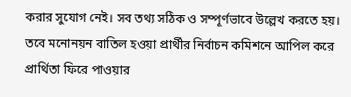করার সুযোগ নেই। সব তথ্য সঠিক ও সম্পূর্ণভাবে উল্লেখ করতে হয়। তবে মনোনয়ন বাতিল হওয়া প্রার্থীর নির্বাচন কমিশনে আপিল করে প্রার্থিতা ফিরে পাওয়ার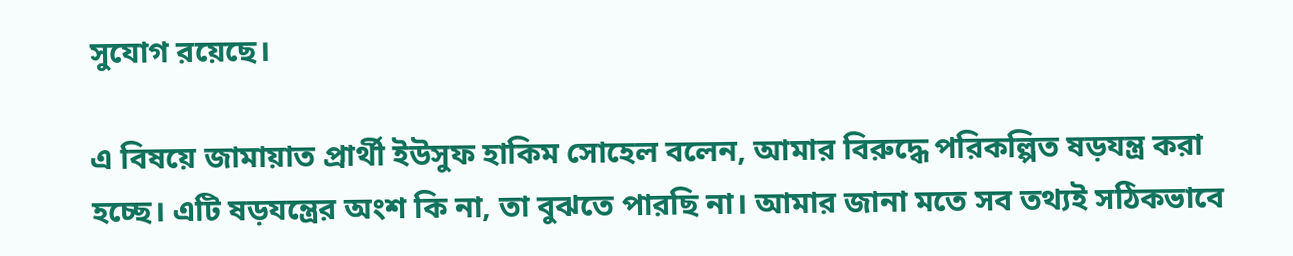সুযোগ রয়েছে।

এ বিষয়ে জামায়াত প্রার্থী ইউসুফ হাকিম সোহেল বলেন, আমার বিরুদ্ধে পরিকল্পিত ষড়যন্ত্র করা হচ্ছে। এটি ষড়যন্ত্রের অংশ কি না, তা বুঝতে পারছি না। আমার জানা মতে সব তথ্যই সঠিকভাবে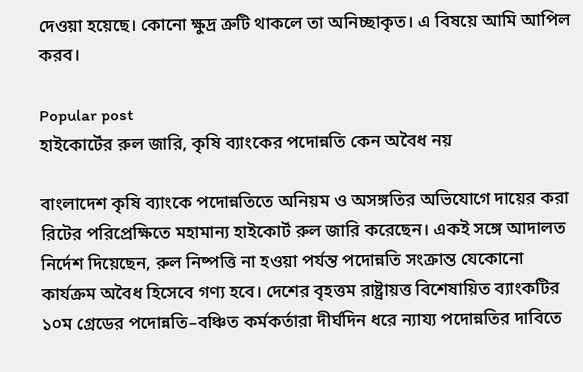দেওয়া হয়েছে। কোনো ক্ষুদ্র ত্রুটি থাকলে তা অনিচ্ছাকৃত। এ বিষয়ে আমি আপিল করব।

Popular post
হাইকোর্টের রুল জারি, কৃষি ব্যাংকের পদোন্নতি কেন অবৈধ নয়

বাংলাদেশ কৃষি ব্যাংকে পদোন্নতিতে অনিয়ম ও অসঙ্গতির অভিযোগে দায়ের করা রিটের পরিপ্রেক্ষিতে মহামান্য হাইকোর্ট রুল জারি করেছেন। একই সঙ্গে আদালত নির্দেশ দিয়েছেন, রুল নিষ্পত্তি না হওয়া পর্যন্ত পদোন্নতি সংক্রান্ত যেকোনো কার্যক্রম অবৈধ হিসেবে গণ্য হবে। দেশের বৃহত্তম রাষ্ট্রায়ত্ত বিশেষায়িত ব্যাংকটির ১০ম গ্রেডের পদোন্নতি–বঞ্চিত কর্মকর্তারা দীর্ঘদিন ধরে ন্যায্য পদোন্নতির দাবিতে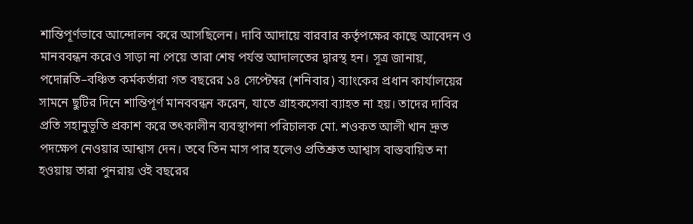শান্তিপূর্ণভাবে আন্দোলন করে আসছিলেন। দাবি আদায়ে বারবার কর্তৃপক্ষের কাছে আবেদন ও মানববন্ধন করেও সাড়া না পেয়ে তারা শেষ পর্যন্ত আদালতের দ্বারস্থ হন। সূত্র জানায়, পদোন্নতি–বঞ্চিত কর্মকর্তারা গত বছরের ১৪ সেপ্টেম্বর (শনিবার) ব্যাংকের প্রধান কার্যালয়ের সামনে ছুটির দিনে শান্তিপূর্ণ মানববন্ধন করেন, যাতে গ্রাহকসেবা ব্যাহত না হয়। তাদের দাবির প্রতি সহানুভূতি প্রকাশ করে তৎকালীন ব্যবস্থাপনা পরিচালক মো. শওকত আলী খান দ্রুত পদক্ষেপ নেওয়ার আশ্বাস দেন। তবে তিন মাস পার হলেও প্রতিশ্রুত আশ্বাস বাস্তবায়িত না হওয়ায় তারা পুনরায় ওই বছরের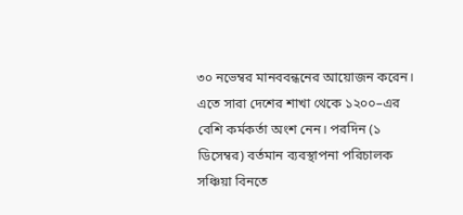৩০ নভেম্বর মানববন্ধনের আয়োজন করেন। এতে সারা দেশের শাখা থেকে ১২০০–এর বেশি কর্মকর্তা অংশ নেন। পরদিন (১ ডিসেম্বর) বর্তমান ব্যবস্থাপনা পরিচালক সঞ্চিয়া বিনতে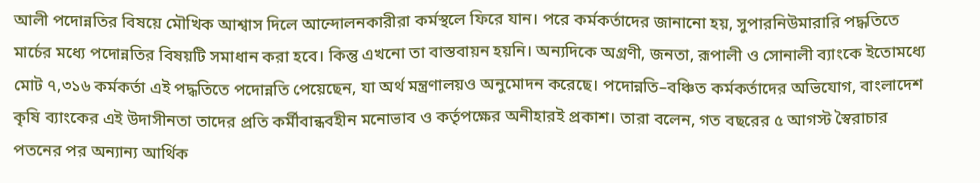আলী পদোন্নতির বিষয়ে মৌখিক আশ্বাস দিলে আন্দোলনকারীরা কর্মস্থলে ফিরে যান। পরে কর্মকর্তাদের জানানো হয়, সুপারনিউমারারি পদ্ধতিতে মার্চের মধ্যে পদোন্নতির বিষয়টি সমাধান করা হবে। কিন্তু এখনো তা বাস্তবায়ন হয়নি। অন্যদিকে অগ্রণী, জনতা, রূপালী ও সোনালী ব্যাংকে ইতোমধ্যে মোট ৭,৩১৬ কর্মকর্তা এই পদ্ধতিতে পদোন্নতি পেয়েছেন, যা অর্থ মন্ত্রণালয়ও অনুমোদন করেছে। পদোন্নতি–বঞ্চিত কর্মকর্তাদের অভিযোগ, বাংলাদেশ কৃষি ব্যাংকের এই উদাসীনতা তাদের প্রতি কর্মীবান্ধবহীন মনোভাব ও কর্তৃপক্ষের অনীহারই প্রকাশ। তারা বলেন, গত বছরের ৫ আগস্ট স্বৈরাচার পতনের পর অন্যান্য আর্থিক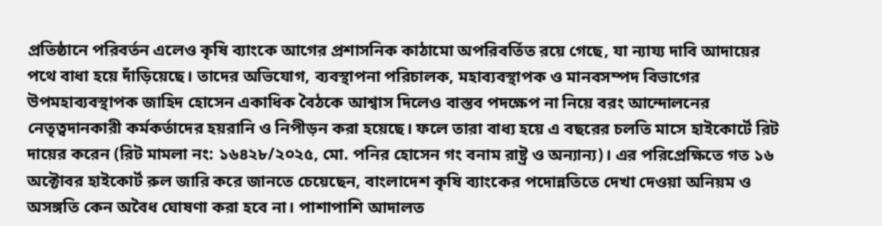প্রতিষ্ঠানে পরিবর্তন এলেও কৃষি ব্যাংকে আগের প্রশাসনিক কাঠামো অপরিবর্তিত রয়ে গেছে, যা ন্যায্য দাবি আদায়ের পথে বাধা হয়ে দাঁড়িয়েছে। তাদের অভিযোগ, ব্যবস্থাপনা পরিচালক, মহাব্যবস্থাপক ও মানবসম্পদ বিভাগের উপমহাব্যবস্থাপক জাহিদ হোসেন একাধিক বৈঠকে আশ্বাস দিলেও বাস্তব পদক্ষেপ না নিয়ে বরং আন্দোলনের নেতৃত্বদানকারী কর্মকর্তাদের হয়রানি ও নিপীড়ন করা হয়েছে। ফলে তারা বাধ্য হয়ে এ বছরের চলতি মাসে হাইকোর্টে রিট দায়ের করেন (রিট মামলা নং: ১৬৪২৮/২০২৫, মো. পনির হোসেন গং বনাম রাষ্ট্র ও অন্যান্য)। এর পরিপ্রেক্ষিতে গত ১৬ অক্টোবর হাইকোর্ট রুল জারি করে জানতে চেয়েছেন, বাংলাদেশ কৃষি ব্যাংকের পদোন্নতিতে দেখা দেওয়া অনিয়ম ও অসঙ্গতি কেন অবৈধ ঘোষণা করা হবে না। পাশাপাশি আদালত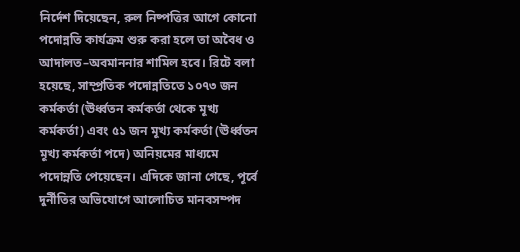নির্দেশ দিয়েছেন, রুল নিষ্পত্তির আগে কোনো পদোন্নতি কার্যক্রম শুরু করা হলে তা অবৈধ ও আদালত–অবমাননার শামিল হবে। রিটে বলা হয়েছে, সাম্প্রতিক পদোন্নতিতে ১০৭৩ জন কর্মকর্তা (ঊর্ধ্বতন কর্মকর্তা থেকে মূখ্য কর্মকর্তা) এবং ৫১ জন মূখ্য কর্মকর্তা (ঊর্ধ্বতন মূখ্য কর্মকর্তা পদে) অনিয়মের মাধ্যমে পদোন্নতি পেয়েছেন। এদিকে জানা গেছে, পূর্বে দুর্নীতির অভিযোগে আলোচিত মানবসম্পদ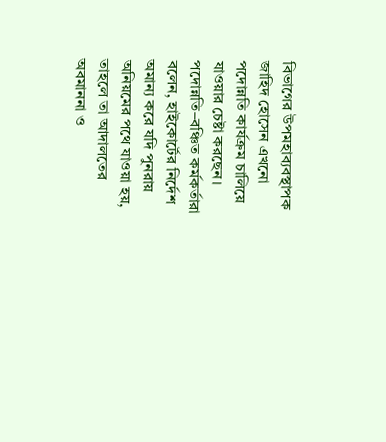বিভাগের উপমহাব্যবস্থাপক জাহিদ হোসেন এখনো পদোন্নতি কার্যক্রম চালিয়ে যাওয়ার চেষ্টা করছেন। পদোন্নতি–বঞ্চিত কর্মকর্তারা বলেন, হাইকোর্টের নির্দেশ অমান্য করে যদি পুনরায় অনিয়মের পথে যাওয়া হয়, তাহলে তা আদালতের অবমাননা ও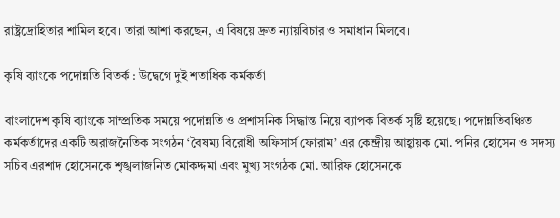রাষ্ট্রদ্রোহিতার শামিল হবে। তারা আশা করছেন, এ বিষয়ে দ্রুত ন্যায়বিচার ও সমাধান মিলবে।

কৃষি ব্যাংকে পদোন্নতি বিতর্ক : উদ্বেগে দুই শতাধিক কর্মকর্তা

বাংলাদেশ কৃষি ব্যাংকে সাম্প্রতিক সময়ে পদোন্নতি ও প্রশাসনিক সিদ্ধান্ত নিয়ে ব্যাপক বিতর্ক সৃষ্টি হয়েছে। পদোন্নতিবঞ্চিত কর্মকর্তাদের একটি অরাজনৈতিক সংগঠন ‘বৈষম্য বিরোধী অফিসার্স ফোরাম’ এর কেন্দ্রীয় আহ্বায়ক মো. পনির হোসেন ও সদস্য সচিব এরশাদ হোসেনকে শৃঙ্খলাজনিত মোকদ্দমা এবং মুখ্য সংগঠক মো. আরিফ হোসেনকে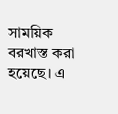সাময়িক বরখাস্ত করা হয়েছে। এ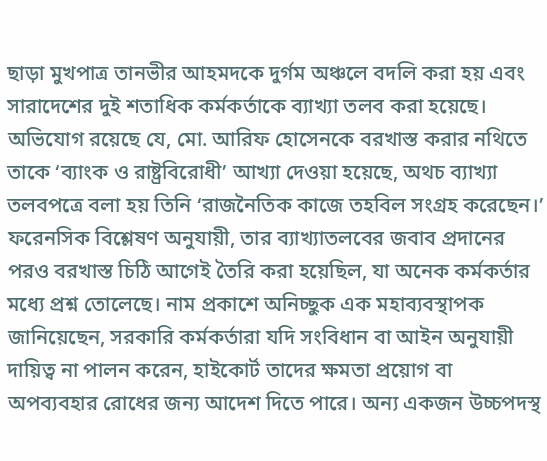ছাড়া মুখপাত্র তানভীর আহমদকে দুর্গম অঞ্চলে বদলি করা হয় এবং সারাদেশের দুই শতাধিক কর্মকর্তাকে ব্যাখ্যা তলব করা হয়েছে। অভিযোগ রয়েছে যে, মো. আরিফ হোসেনকে বরখাস্ত করার নথিতে তাকে ‘ব্যাংক ও রাষ্ট্রবিরোধী’ আখ্যা দেওয়া হয়েছে, অথচ ব্যাখ্যা তলবপত্রে বলা হয় তিনি ‘রাজনৈতিক কাজে তহবিল সংগ্রহ করেছেন।’ ফরেনসিক বিশ্লেষণ অনুযায়ী, তার ব্যাখ্যাতলবের জবাব প্রদানের পরও বরখাস্ত চিঠি আগেই তৈরি করা হয়েছিল, যা অনেক কর্মকর্তার মধ্যে প্রশ্ন তোলেছে। নাম প্রকাশে অনিচ্ছুক এক মহাব্যবস্থাপক জানিয়েছেন, সরকারি কর্মকর্তারা যদি সংবিধান বা আইন অনুযায়ী দায়িত্ব না পালন করেন, হাইকোর্ট তাদের ক্ষমতা প্রয়োগ বা অপব্যবহার রোধের জন্য আদেশ দিতে পারে। অন্য একজন উচ্চপদস্থ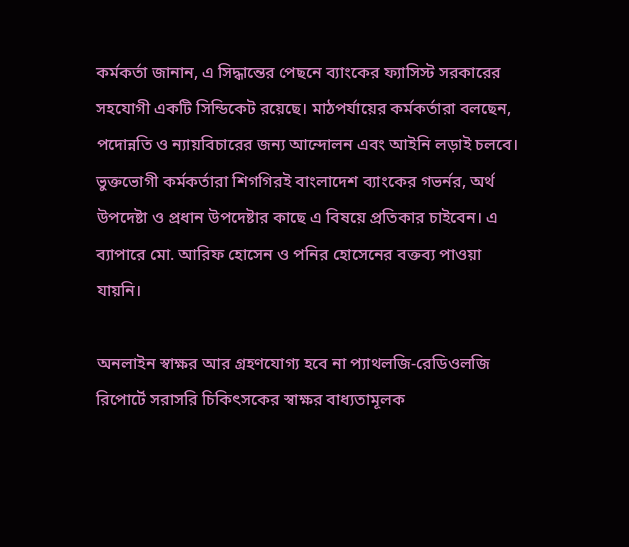কর্মকর্তা জানান, এ সিদ্ধান্তের পেছনে ব্যাংকের ফ্যাসিস্ট সরকারের সহযোগী একটি সিন্ডিকেট রয়েছে। মাঠপর্যায়ের কর্মকর্তারা বলছেন, পদোন্নতি ও ন্যায়বিচারের জন্য আন্দোলন এবং আইনি লড়াই চলবে। ভুক্তভোগী কর্মকর্তারা শিগগিরই বাংলাদেশ ব্যাংকের গভর্নর, অর্থ উপদেষ্টা ও প্রধান উপদেষ্টার কাছে এ বিষয়ে প্রতিকার চাইবেন। এ ব্যাপারে মো. আরিফ হোসেন ও পনির হোসেনের বক্তব্য পাওয়া যায়নি।

অনলাইন স্বাক্ষর আর গ্রহণযোগ্য হবে না প্যাথলজি-রেডিওলজি রিপোর্টে সরাসরি চিকিৎসকের স্বাক্ষর বাধ্যতামূলক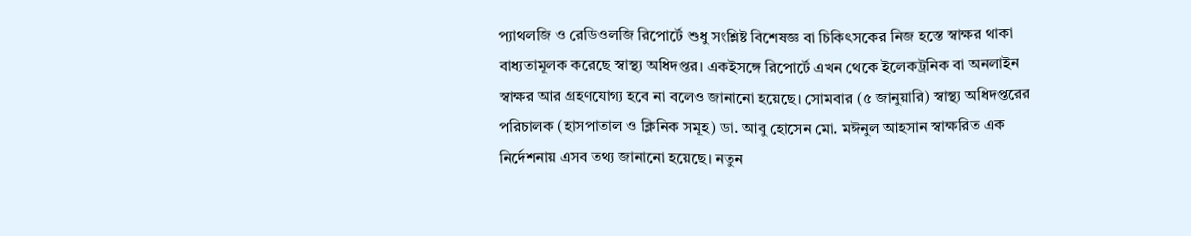প্যাথলজি ও রেডিওলজি রিপোর্টে শুধু সংশ্লিষ্ট বিশেষজ্ঞ বা চিকিৎসকের নিজ হস্তে স্বাক্ষর থাকা বাধ্যতামূলক করেছে স্বাস্থ্য অধিদপ্তর। একইসঙ্গে রিপোর্টে এখন থেকে ইলেকট্রনিক বা অনলাইন স্বাক্ষর আর গ্রহণযোগ্য হবে না বলেও জানানো হয়েছে। সোমবার (৫ জানুয়ারি) স্বাস্থ্য অধিদপ্তরের পরিচালক (হাসপাতাল ও ক্লিনিক সমূহ) ডা. আবু হোসেন মো. মঈনুল আহসান স্বাক্ষরিত এক নির্দেশনায় এসব তথ্য জানানো হয়েছে। নতুন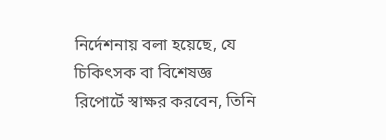নির্দেশনায় বলা হয়েছে, যে চিকিৎসক বা বিশেষজ্ঞ রিপোর্টে স্বাক্ষর করবেন, তিনি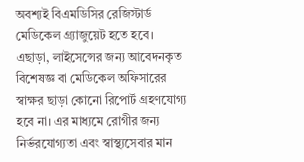অবশ্যই বিএমডিসির রেজিস্টার্ড মেডিকেল গ্র্যাজুয়েট হতে হবে। এছাড়া, লাইসেন্সের জন্য আবেদনকৃত বিশেষজ্ঞ বা মেডিকেল অফিসারের স্বাক্ষর ছাড়া কোনো রিপোর্ট গ্রহণযোগ্য হবে না। এর মাধ্যমে রোগীর জন্য নির্ভরযোগ্যতা এবং স্বাস্থ্যসেবার মান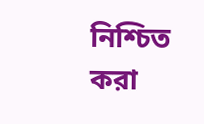নিশ্চিত করা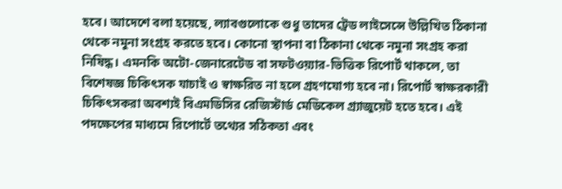হবে। আদেশে বলা হয়েছে, ল্যাবগুলোকে শুধু তাদের ট্রেড লাইসেন্সে উল্লিখিত ঠিকানা থেকে নমুনা সংগ্রহ করতে হবে। কোনো স্থাপনা বা ঠিকানা থেকে নমুনা সংগ্রহ করা নিষিদ্ধ। এমনকি অটো-জেনারেটেড বা সফটওয়্যার-ভিত্তিক রিপোর্ট থাকলে, তা বিশেষজ্ঞ চিকিৎসক যাচাই ও স্বাক্ষরিত না হলে গ্রহণযোগ্য হবে না। রিপোর্ট স্বাক্ষরকারী চিকিৎসকরা অবশ্যই বিএমডিসির রেজিস্টার্ড মেডিকেল গ্র্যাজুয়েট হতে হবে। এই পদক্ষেপের মাধ্যমে রিপোর্টে তথ্যের সঠিকতা এবং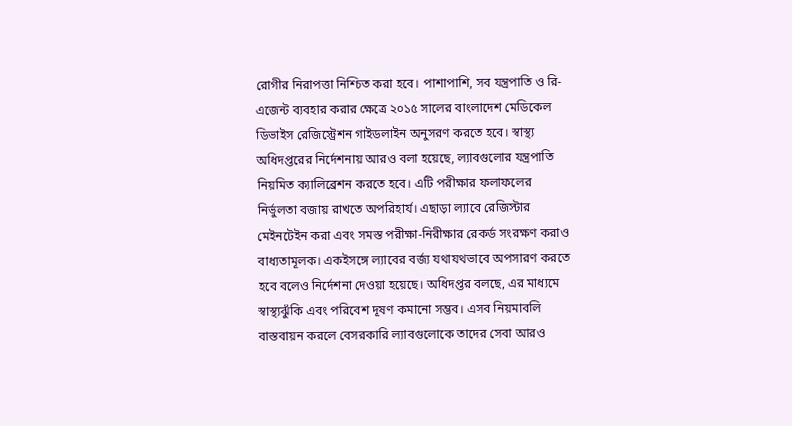রোগীর নিরাপত্তা নিশ্চিত করা হবে। পাশাপাশি, সব যন্ত্রপাতি ও রি-এজেন্ট ব্যবহার করার ক্ষেত্রে ২০১৫ সালের বাংলাদেশ মেডিকেল ডিভাইস রেজিস্ট্রেশন গাইডলাইন অনুসরণ করতে হবে। স্বাস্থ্য অধিদপ্তরের নির্দেশনায় আরও বলা হয়েছে, ল্যাবগুলোর যন্ত্রপাতি নিয়মিত ক্যালিব্রেশন করতে হবে। এটি পরীক্ষার ফলাফলের নির্ভুলতা বজায় রাখতে অপরিহার্য। এছাড়া ল্যাবে রেজিস্টার মেইনটেইন করা এবং সমস্ত পরীক্ষা-নিরীক্ষার রেকর্ড সংরক্ষণ করাও বাধ্যতামূলক। একইসঙ্গে ল্যাবের বর্জ্য যথাযথভাবে অপসারণ করতে হবে বলেও নির্দেশনা দেওয়া হয়েছে। অধিদপ্তর বলছে, এর মাধ্যমে স্বাস্থ্যঝুঁকি এবং পরিবেশ দূষণ কমানো সম্ভব। এসব নিয়মাবলি বাস্তবায়ন করলে বেসরকারি ল্যাবগুলোকে তাদের সেবা আরও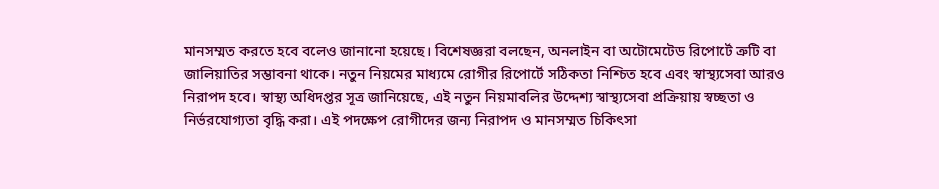মানসম্মত করতে হবে বলেও জানানো হয়েছে। বিশেষজ্ঞরা বলছেন, অনলাইন বা অটোমেটেড রিপোর্টে ত্রুটি বা জালিয়াতির সম্ভাবনা থাকে। নতুন নিয়মের মাধ্যমে রোগীর রিপোর্টে সঠিকতা নিশ্চিত হবে এবং স্বাস্থ্যসেবা আরও নিরাপদ হবে। স্বাস্থ্য অধিদপ্তর সূত্র জানিয়েছে, এই নতুন নিয়মাবলির উদ্দেশ্য স্বাস্থ্যসেবা প্রক্রিয়ায় স্বচ্ছতা ও নির্ভরযোগ্যতা বৃদ্ধি করা। এই পদক্ষেপ রোগীদের জন্য নিরাপদ ও মানসম্মত চিকিৎসা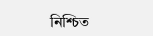নিশ্চিত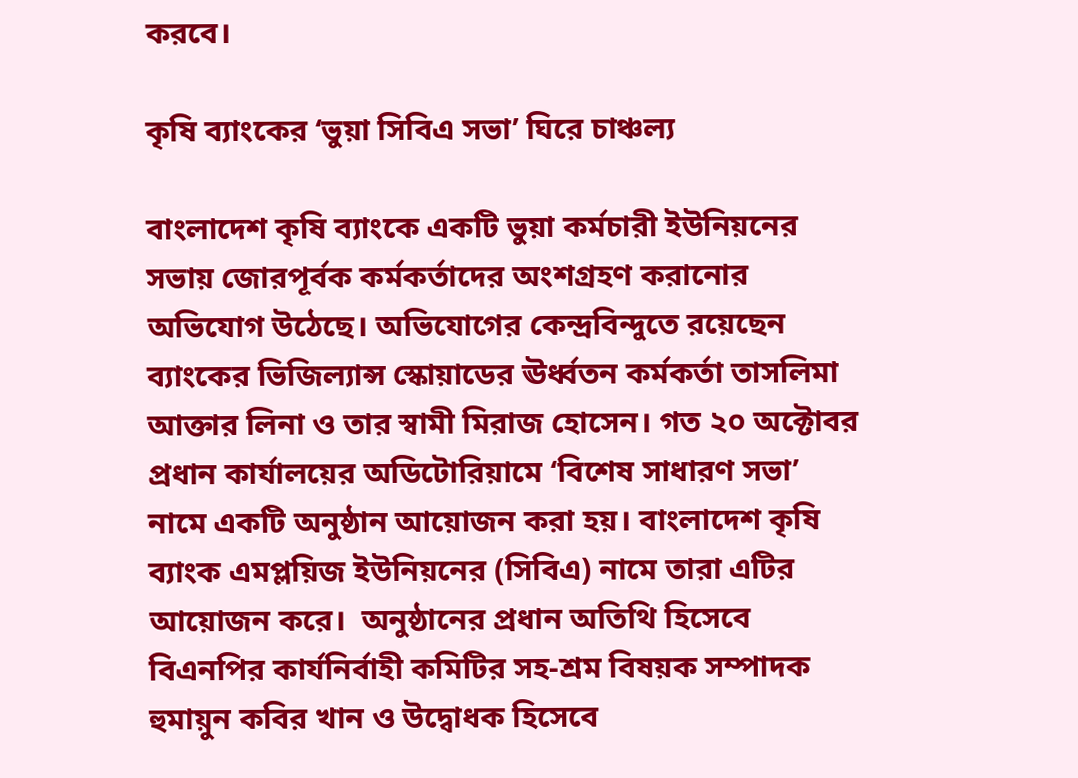করবে।

কৃষি ব্যাংকের ‘ভুয়া সিবিএ সভা’ ঘিরে চাঞ্চল্য

বাংলাদেশ কৃষি ব্যাংকে একটি ভুয়া কর্মচারী ইউনিয়নের সভায় জোরপূর্বক কর্মকর্তাদের অংশগ্রহণ করানোর অভিযোগ উঠেছে। অভিযোগের কেন্দ্রবিন্দুতে রয়েছেন ব্যাংকের ভিজিল্যান্স স্কোয়াডের ঊর্ধ্বতন কর্মকর্তা তাসলিমা আক্তার লিনা ও তার স্বামী মিরাজ হোসেন। গত ২০ অক্টোবর প্রধান কার্যালয়ের অডিটোরিয়ামে ‘বিশেষ সাধারণ সভা’ নামে একটি অনুষ্ঠান আয়োজন করা হয়। বাংলাদেশ কৃষি ব্যাংক এমপ্লয়িজ ইউনিয়নের (সিবিএ) নামে তারা এটির আয়োজন করে।  অনুষ্ঠানের প্রধান অতিথি হিসেবে বিএনপির কার্যনির্বাহী কমিটির সহ-শ্রম বিষয়ক সম্পাদক হুমায়ুন কবির খান ও উদ্বোধক হিসেবে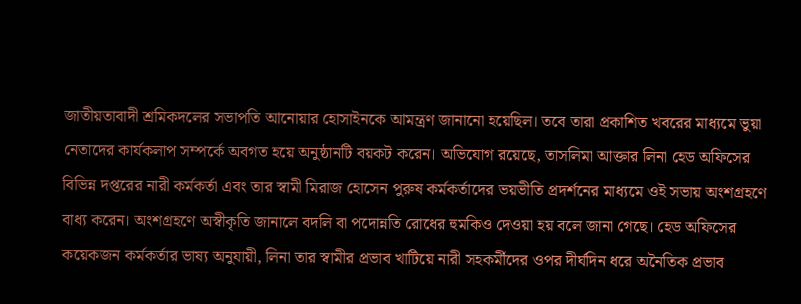জাতীয়তাবাদী শ্রমিকদলের সভাপতি আনোয়ার হোসাইনকে আমন্ত্রণ জানানো হয়েছিল। তবে তারা প্রকাশিত খবরের মাধ্যমে ভুয়া নেতাদের কার্যকলাপ সম্পর্কে অবগত হয়ে অনুষ্ঠানটি বয়কট করেন। অভিযোগ রয়েছে, তাসলিমা আক্তার লিনা হেড অফিসের বিভিন্ন দপ্তরের নারী কর্মকর্তা এবং তার স্বামী মিরাজ হোসেন পুরুষ কর্মকর্তাদের ভয়ভীতি প্রদর্শনের মাধ্যমে ওই সভায় অংশগ্রহণে বাধ্য করেন। অংশগ্রহণে অস্বীকৃতি জানালে বদলি বা পদোন্নতি রোধের হুমকিও দেওয়া হয় বলে জানা গেছে। হেড অফিসের কয়েকজন কর্মকর্তার ভাষ্য অনুযায়ী, লিনা তার স্বামীর প্রভাব খাটিয়ে নারী সহকর্মীদের ওপর দীর্ঘদিন ধরে অনৈতিক প্রভাব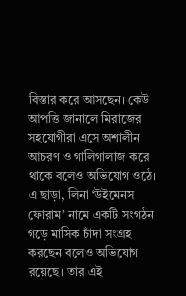বিস্তার করে আসছেন। কেউ আপত্তি জানালে মিরাজের সহযোগীরা এসে অশালীন আচরণ ও গালিগালাজ করে থাকে বলেও অভিযোগ ওঠে। এ ছাড়া, লিনা ‘উইমেনস ফোরাম’ নামে একটি সংগঠন গড়ে মাসিক চাঁদা সংগ্রহ করছেন বলেও অভিযোগ রয়েছে। তার এই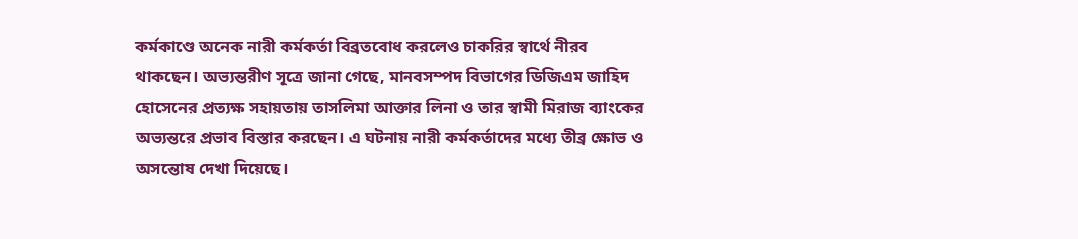কর্মকাণ্ডে অনেক নারী কর্মকর্তা বিব্রতবোধ করলেও চাকরির স্বার্থে নীরব থাকছেন। অভ্যন্তরীণ সূত্রে জানা গেছে, মানবসম্পদ বিভাগের ডিজিএম জাহিদ হোসেনের প্রত্যক্ষ সহায়তায় তাসলিমা আক্তার লিনা ও তার স্বামী মিরাজ ব্যাংকের অভ্যন্তরে প্রভাব বিস্তার করছেন। এ ঘটনায় নারী কর্মকর্তাদের মধ্যে তীব্র ক্ষোভ ও অসন্তোষ দেখা দিয়েছে।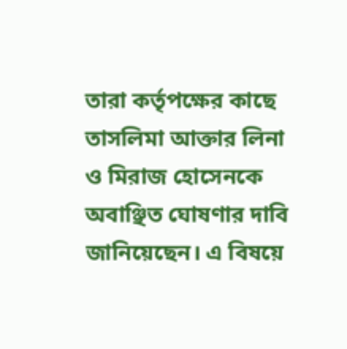তারা কর্তৃপক্ষের কাছে তাসলিমা আক্তার লিনা ও মিরাজ হোসেনকে অবাঞ্ছিত ঘোষণার দাবি জানিয়েছেন। এ বিষয়ে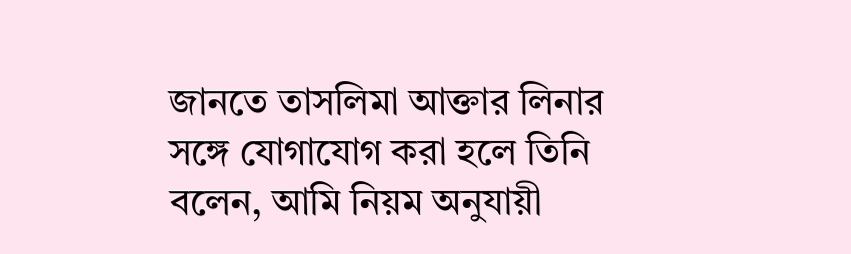জানতে তাসলিমা আক্তার লিনার সঙ্গে যোগাযোগ করা হলে তিনি বলেন, আমি নিয়ম অনুযায়ী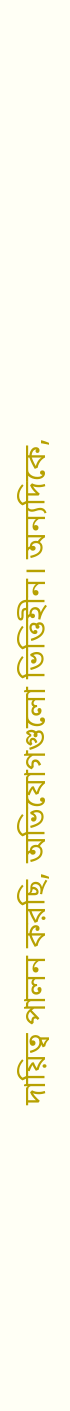দায়িত্ব পালন করছি, অভিযোগগুলো ভিত্তিহীন। অন্যদিকে,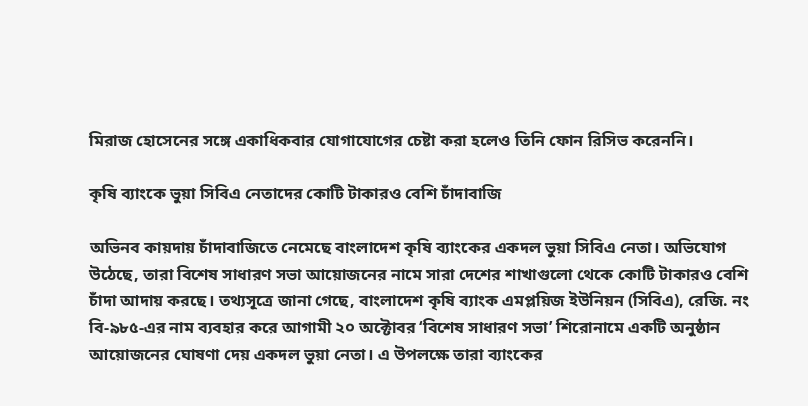মিরাজ হোসেনের সঙ্গে একাধিকবার যোগাযোগের চেষ্টা করা হলেও তিনি ফোন রিসিভ করেননি।

কৃষি ব্যাংকে ভুয়া সিবিএ নেতাদের কোটি টাকারও বেশি চাঁদাবাজি

অভিনব কায়দায় চাঁদাবাজিতে নেমেছে বাংলাদেশ কৃষি ব্যাংকের একদল ভুয়া সিবিএ নেতা। অভিযোগ উঠেছে, তারা বিশেষ সাধারণ সভা আয়োজনের নামে সারা দেশের শাখাগুলো থেকে কোটি টাকারও বেশি চাঁদা আদায় করছে। তথ্যসূত্রে জানা গেছে, বাংলাদেশ কৃষি ব্যাংক এমপ্লয়িজ ইউনিয়ন (সিবিএ), রেজি. নং বি-৯৮৫-এর নাম ব্যবহার করে আগামী ২০ অক্টোবর ‘বিশেষ সাধারণ সভা’ শিরোনামে একটি অনুষ্ঠান আয়োজনের ঘোষণা দেয় একদল ভুয়া নেতা। এ উপলক্ষে তারা ব্যাংকের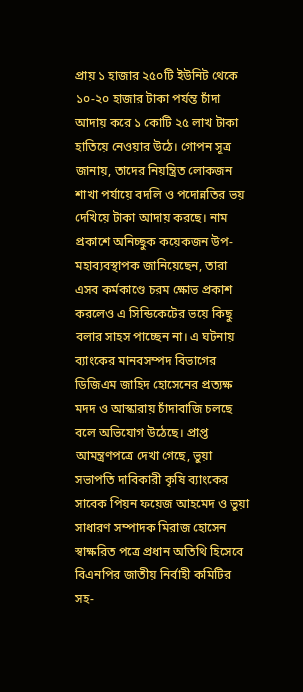প্রায় ১ হাজার ২৫০টি ইউনিট থেকে ১০-২০ হাজার টাকা পর্যন্ত চাঁদা আদায় করে ১ কোটি ২৫ লাখ টাকা হাতিয়ে নেওয়ার উঠে। গোপন সূত্র জানায়, তাদের নিয়ন্ত্রিত লোকজন শাখা পর্যায়ে বদলি ও পদোন্নতির ভয় দেখিয়ে টাকা আদায় করছে। নাম প্রকাশে অনিচ্ছুক কয়েকজন উপ-মহাব্যবস্থাপক জানিয়েছেন, তারা এসব কর্মকাণ্ডে চরম ক্ষোভ প্রকাশ করলেও এ সিন্ডিকেটের ভয়ে কিছু বলার সাহস পাচ্ছেন না। এ ঘটনায় ব্যাংকের মানবসম্পদ বিভাগের ডিজিএম জাহিদ হোসেনের প্রত্যক্ষ মদদ ও আস্কারায় চাঁদাবাজি চলছে বলে অভিযোগ উঠেছে। প্রাপ্ত আমন্ত্রণপত্রে দেখা গেছে, ভুয়া সভাপতি দাবিকারী কৃষি ব্যাংকের সাবেক পিয়ন ফয়েজ আহমেদ ও ভুয়া সাধারণ সম্পাদক মিরাজ হোসেন স্বাক্ষরিত পত্রে প্রধান অতিথি হিসেবে বিএনপির জাতীয় নির্বাহী কমিটির সহ-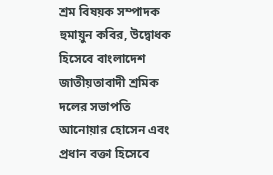শ্রম বিষয়ক সম্পাদক হুমায়ুন কবির, উদ্বোধক হিসেবে বাংলাদেশ জাতীয়তাবাদী শ্রমিক দলের সভাপতি আনোয়ার হোসেন এবং প্রধান বক্তা হিসেবে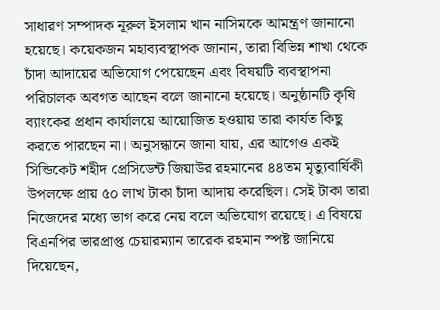সাধারণ সম্পাদক নূরুল ইসলাম খান নাসিমকে আমন্ত্রণ জানানো হয়েছে। কয়েকজন মহাব্যবস্থাপক জানান, তারা বিভিন্ন শাখা থেকে চাঁদা আদায়ের অভিযোগ পেয়েছেন এবং বিষয়টি ব্যবস্থাপনা পরিচালক অবগত আছেন বলে জানানো হয়েছে। অনুষ্ঠানটি কৃষি ব্যাংকের প্রধান কার্যালয়ে আয়োজিত হওয়ায় তারা কার্যত কিছু করতে পারছেন না। অনুসন্ধানে জানা যায়, এর আগেও একই সিন্ডিকেট শহীদ প্রেসিডেন্ট জিয়াউর রহমানের ৪৪তম মৃত্যুবার্ষিকী উপলক্ষে প্রায় ৫০ লাখ টাকা চাঁদা আদায় করেছিল। সেই টাকা তারা নিজেদের মধ্যে ভাগ করে নেয় বলে অভিযোগ রয়েছে। এ বিষয়ে বিএনপির ভারপ্রাপ্ত চেয়ারম্যান তারেক রহমান স্পষ্ট জানিয়ে দিয়েছেন,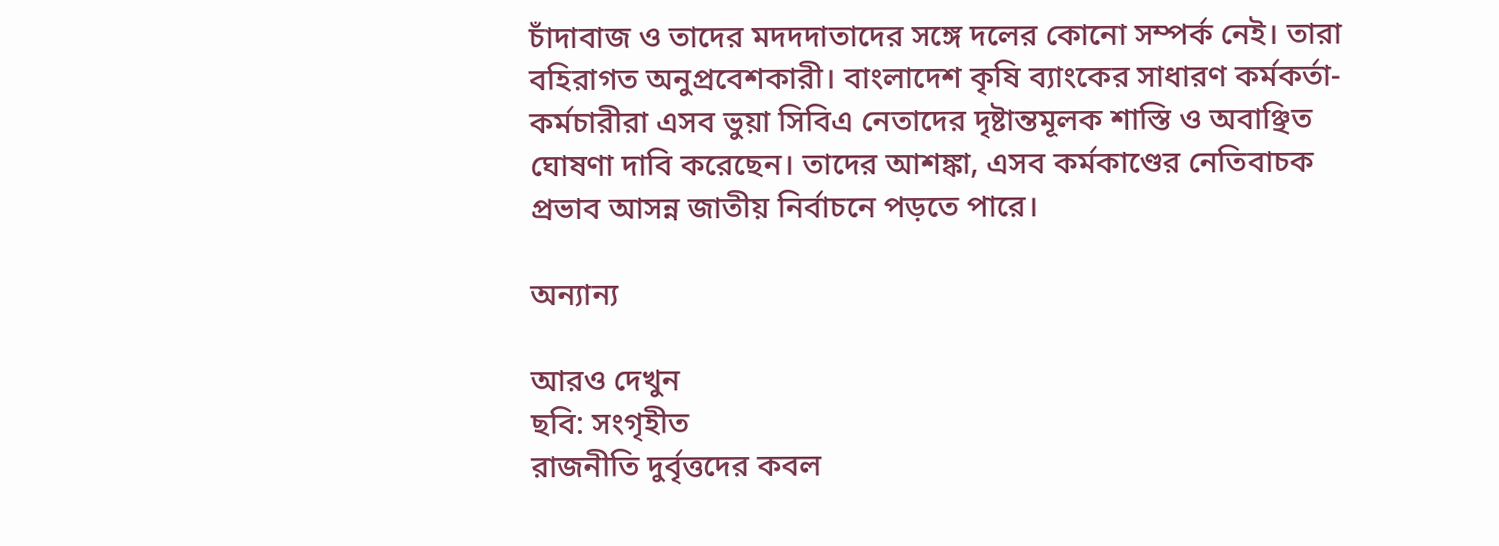চাঁদাবাজ ও তাদের মদদদাতাদের সঙ্গে দলের কোনো সম্পর্ক নেই। তারা বহিরাগত অনুপ্রবেশকারী। বাংলাদেশ কৃষি ব্যাংকের সাধারণ কর্মকর্তা-কর্মচারীরা এসব ভুয়া সিবিএ নেতাদের দৃষ্টান্তমূলক শাস্তি ও অবাঞ্ছিত ঘোষণা দাবি করেছেন। তাদের আশঙ্কা, এসব কর্মকাণ্ডের নেতিবাচক প্রভাব আসন্ন জাতীয় নির্বাচনে পড়তে পারে।

অন্যান্য

আরও দেখুন
ছবি: সংগৃহীত
রাজনীতি দুর্বৃত্তদের কবল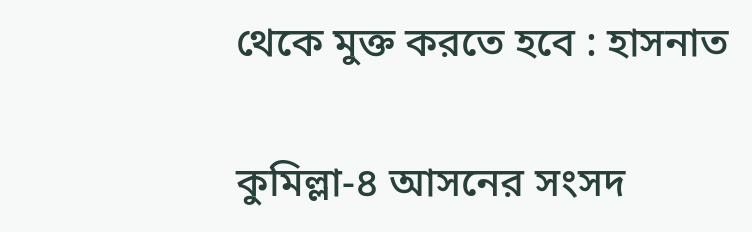থেকে মুক্ত করতে হবে : হাসনাত

কুমিল্লা-৪ আসনের সংসদ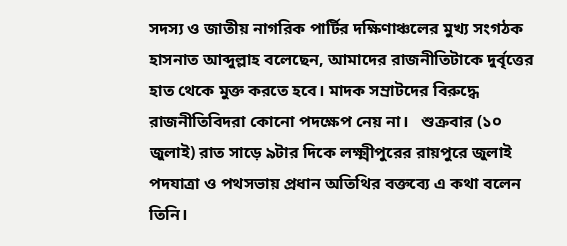সদস্য ও জাতীয় নাগরিক পার্টির দক্ষিণাঞ্চলের মুখ্য সংগঠক হাসনাত আব্দুল্লাহ বলেছেন, আমাদের রাজনীতিটাকে দুর্বৃত্তের হাত থেকে মুক্ত করতে হবে। মাদক সম্রাটদের বিরুদ্ধে রাজনীতিবিদরা কোনো পদক্ষেপ নেয় না।   শুক্রবার (১০ জুলাই) রাত সাড়ে ৯টার দিকে লক্ষ্মীপুরের রায়পুরে জুলাই পদযাত্রা ও পথসভায় প্রধান অতিথির বক্তব্যে এ কথা বলেন তিনি।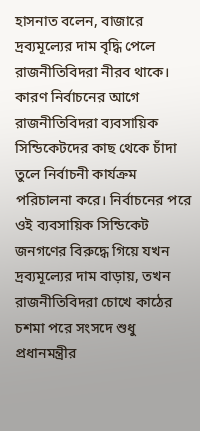হাসনাত বলেন, বাজারে দ্রব্যমূল্যের দাম বৃদ্ধি পেলে রাজনীতিবিদরা নীরব থাকে। কারণ নির্বাচনের আগে রাজনীতিবিদরা ব্যবসায়িক সিন্ডিকেটদের কাছ থেকে চাঁদা তুলে নির্বাচনী কার্যক্রম পরিচালনা করে। নির্বাচনের পরে ওই ব্যবসায়িক সিন্ডিকেট জনগণের বিরুদ্ধে গিয়ে যখন দ্রব্যমূল্যের দাম বাড়ায়, তখন রাজনীতিবিদরা চোখে কাঠের চশমা পরে সংসদে শুধু প্রধানমন্ত্রীর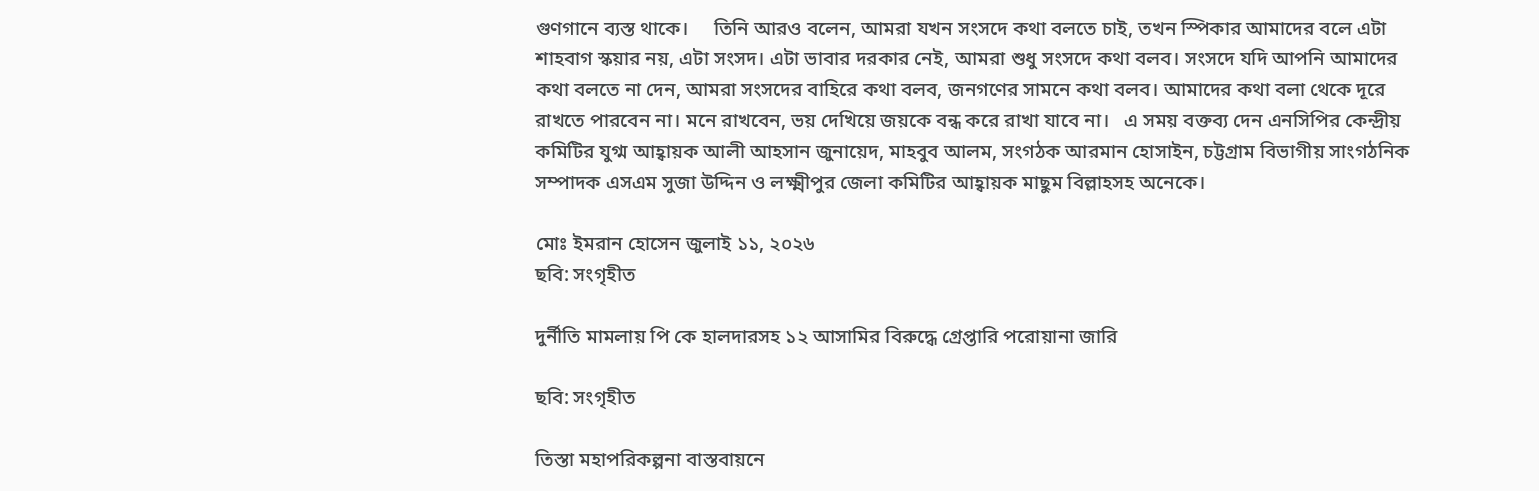গুণগানে ব্যস্ত থাকে।     তিনি আরও বলেন, আমরা যখন সংসদে কথা বলতে চাই, তখন স্পিকার আমাদের বলে এটা শাহবাগ স্কয়ার নয়, এটা সংসদ। এটা ভাবার দরকার নেই, আমরা শুধু সংসদে কথা বলব। সংসদে যদি আপনি আমাদের কথা বলতে না দেন, আমরা সংসদের বাহিরে কথা বলব, জনগণের সামনে কথা বলব। আমাদের কথা বলা থেকে দূরে রাখতে পারবেন না। মনে রাখবেন, ভয় দেখিয়ে জয়কে বন্ধ করে রাখা যাবে না।   এ সময় বক্তব্য দেন এনসিপির কেন্দ্রীয় কমিটির যুগ্ম আহ্বায়ক আলী আহসান জুনায়েদ, মাহবুব আলম, সংগঠক আরমান হোসাইন, চট্টগ্রাম বিভাগীয় সাংগঠনিক সম্পাদক এসএম সুজা উদ্দিন ও লক্ষ্মীপুর জেলা কমিটির আহ্বায়ক মাছুম বিল্লাহসহ অনেকে।

মোঃ ইমরান হোসেন জুলাই ১১, ২০২৬
ছবি: সংগৃহীত

দুর্নীতি মামলায় পি কে হালদারসহ ১২ আসামির বিরুদ্ধে গ্রেপ্তারি পরোয়ানা জারি

ছবি: সংগৃহীত

তিস্তা মহাপরিকল্পনা বাস্তবায়নে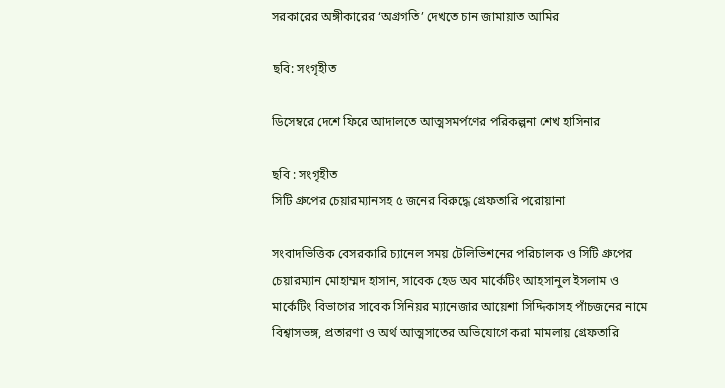সরকারের অঙ্গীকারের ‘অগ্রগতি’ দেখতে চান জামায়াত আমির

ছবি: সংগৃহীত

ডিসেম্বরে দেশে ফিরে আদালতে আত্মসমর্পণের পরিকল্পনা শেখ হাসিনার

ছবি : সংগৃহীত
সিটি গ্রুপের চেয়ারম্যানসহ ৫ জনের বিরুদ্ধে গ্রেফতারি পরোয়ানা

সংবাদভিত্তিক বেসরকারি চ্যানেল সময় টেলিভিশনের পরিচালক ও সিটি গ্রুপের চেয়ারম্যান মোহাম্মদ হাসান, সাবেক হেড অব মার্কেটিং আহসানুল ইসলাম ও মার্কেটিং বিভাগের সাবেক সিনিয়র ম্যানেজার আয়েশা সিদ্দিকাসহ পাঁচজনের নামে বিশ্বাসভঙ্গ, প্রতারণা ও অর্থ আত্মসাতের অভিযোগে করা মামলায় গ্রেফতারি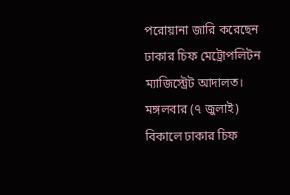পরোয়ানা জারি করেছেন ঢাকার চিফ মেট্রোপলিটন ম্যাজিস্ট্রেট আদালত।    মঙ্গলবার (৭ জুলাই) বিকালে ঢাকার চিফ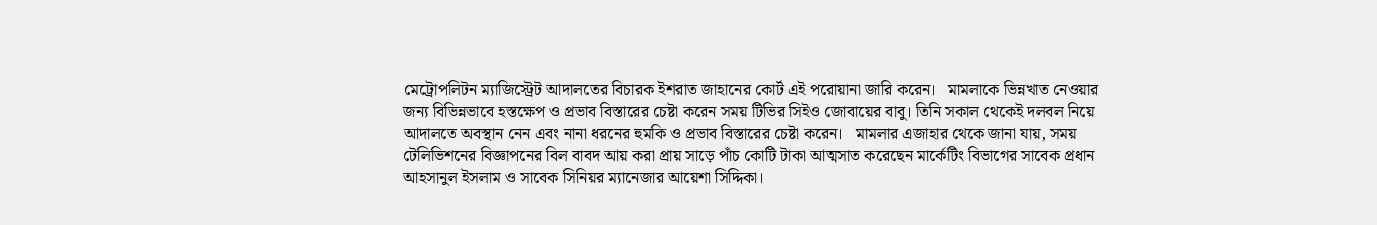মেট্রোপলিটন ম‍্যাজিস্ট্রেট আদালতের বিচারক ইশরাত জাহানের কোর্ট এই পরোয়ানা জারি করেন।   মামলাকে ভিন্নখাত নেওয়ার জন্য বিভিন্নভাবে হস্তক্ষেপ ও প্রভাব বিস্তারের চেষ্টা করেন সময় টিভির সিইও জোবায়ের বাবু। তিনি সকাল থেকেই দলবল নিয়ে আদালতে অবস্থান নেন এবং নানা ধরনের হুমকি ও প্রভাব বিস্তারের চেষ্টা করেন।   মামলার এজাহার থেকে জানা যায়, সময় টেলিভিশনের বিজ্ঞাপনের বিল বাবদ আয় করা প্রায় সাড়ে পাঁচ কোটি টাকা আত্মসাত করেছেন মার্কেটিং বিভাগের সাবেক প্রধান আহসানুল ইসলাম ও সাবেক সিনিয়র ম্যানেজার আয়েশা সিদ্দিকা।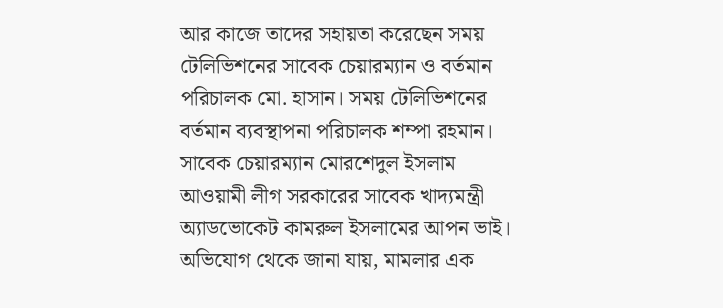আর কাজে তাদের সহায়তা করেছেন সময় টেলিভিশনের সাবেক চেয়ারম্যান ও বর্তমান পরিচালক মো. হাসান। সময় টেলিভিশনের বর্তমান ব্যবস্থাপনা পরিচালক শম্পা রহমান। সাবেক চেয়ারম্যান মোরশেদুল ইসলাম আওয়ামী লীগ সরকারের সাবেক খাদ্যমন্ত্রী অ্যাডভোকেট কামরুল ইসলামের আপন ভাই।    অভিযোগ থেকে জানা যায়, মামলার এক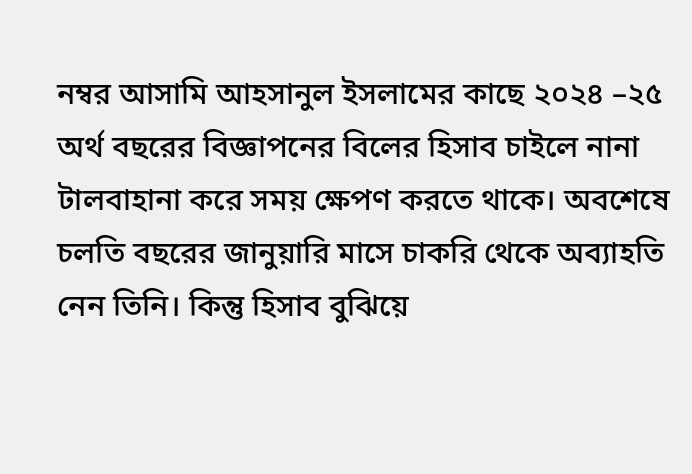নম্বর আসামি আহসানুল ইসলামের কাছে ২০২৪ –২৫ অর্থ বছরের বিজ্ঞাপনের বিলের হিসাব চাইলে নানা টালবাহানা করে সময় ক্ষেপণ করতে থাকে। অবশেষে চলতি বছরের জানুয়ারি মাসে চাকরি থেকে অব্যাহতি নেন তিনি। কিন্তু হিসাব বুঝিয়ে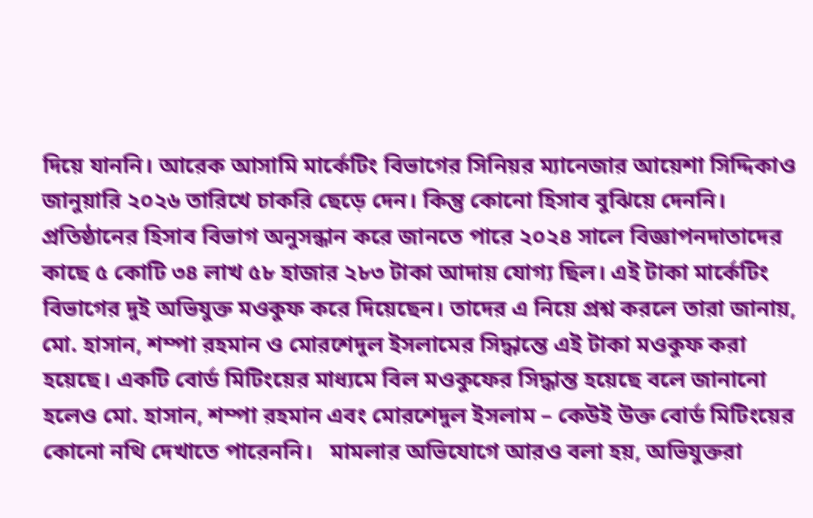দিয়ে যাননি। আরেক আসামি মার্কেটিং বিভাগের সিনিয়র ম্যানেজার আয়েশা সিদ্দিকাও জানুয়ারি ২০২৬ তারিখে চাকরি ছেড়ে দেন। কিন্তু কোনো হিসাব বুঝিয়ে দেননি। প্রতিষ্ঠানের হিসাব বিভাগ অনুসন্ধান করে জানতে পারে ২০২৪ সালে বিজ্ঞাপনদাতাদের কাছে ৫ কোটি ৩৪ লাখ ৫৮ হাজার ২৮৩ টাকা আদায় যোগ্য ছিল। এই টাকা মার্কেটিং বিভাগের দুই অভিযুক্ত মওকুফ করে দিয়েছেন। তাদের এ নিয়ে প্রশ্ন করলে তারা জানায়, মো. হাসান, শম্পা রহমান ও মোরশেদুল ইসলামের সিদ্ধান্তে এই টাকা মওকুফ করা হয়েছে। একটি বোর্ড মিটিংয়ের মাধ্যমে বিল মওকুফের সিদ্ধান্ত হয়েছে বলে জানানো হলেও মো. হাসান, শম্পা রহমান এবং মোরশেদুল ইসলাম – কেউই উক্ত বোর্ড মিটিংয়ের কোনো নথি দেখাতে পারেননি।   মামলার অভিযোগে আরও বলা হয়, অভিযুক্তরা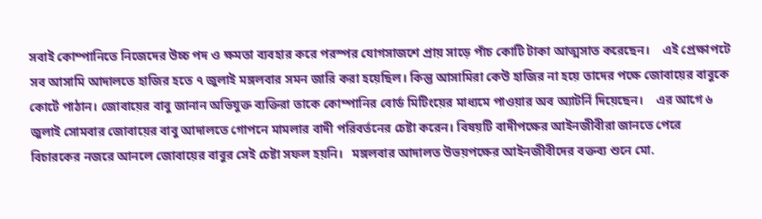সবাই কোম্পানিতে নিজেদের উচ্চ পদ ও ক্ষমতা ব্যবহার করে পরস্পর যোগসাজশে প্রায় সাড়ে পাঁচ কোটি টাকা আত্মসাত করেছেন।    এই প্রেক্ষাপটে সব আসামি আদালতে হাজির হতে ৭ জুলাই মঙ্গলবার সমন জারি করা হয়েছিল। কিন্তু আসামিরা কেউ হাজির না হয়ে তাদের পক্ষে জোবায়ের বাবুকে কোর্টে পাঠান। জোবায়ের বাবু জানান অভিযুক্ত ব‍্যক্তিরা তাকে কোম্পানির বোর্ড মিটিংয়ের মাধ্যমে পাওয়ার অব অ্যাটর্নি দিয়েছেন।    এর আগে ৬ জুলাই সোমবার জোবায়ের বাবু আদালতে গোপনে মামলার বাদী পরিবর্তনের চেষ্টা করেন। বিষয়টি বাদীপক্ষের আইনজীবীরা জানতে পেরে বিচারকের নজরে আনলে জোবায়ের বাবুর সেই চেষ্টা সফল হয়নি।   মঙ্গলবার আদালত উভয়পক্ষের আইনজীবীদের বক্তব্য শুনে মো.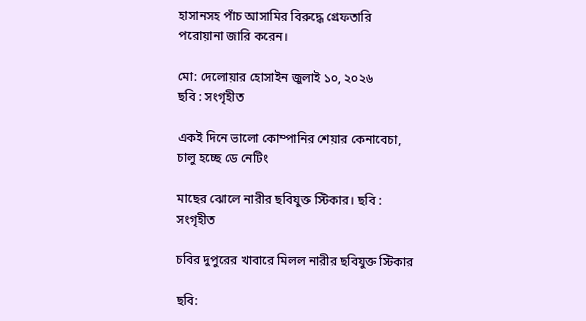হাসানসহ পাঁচ আসামির বিরুদ্ধে গ্রেফতারি পরোয়ানা জারি করেন।

মো: দেলোয়ার হোসাইন জুলাই ১০, ২০২৬
ছবি : সংগৃহীত

একই দিনে ভালো কোম্পানির শেয়ার কেনাবেচা, চালু হচ্ছে ডে নেটিং

মাছের ঝোলে নারীর ছবিযুক্ত স্টিকার। ছবি : সংগৃহীত

চবির দুপুরের খাবারে মিলল নারীর ছবিযুক্ত স্টিকার

ছবি: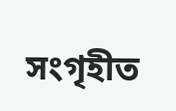সংগৃহীত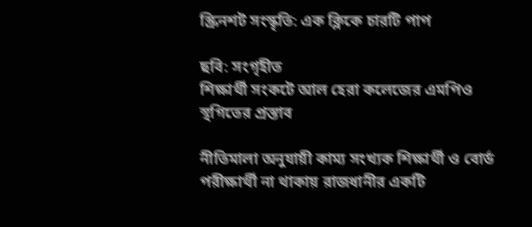স্ক্রিনশট সংস্কৃতি: এক ক্লিকে চারটি পাপ

ছবি: সংগৃহীত
শিক্ষার্থী সংকটে আল হেরা কলেজের এমপিও স্থগিতের প্রস্তাব

নীতিমালা অনুযায়ী কাম্য সংখ্যক শিক্ষার্থী ও বোর্ড পরীক্ষার্থী না থাকায় রাজধানীর একটি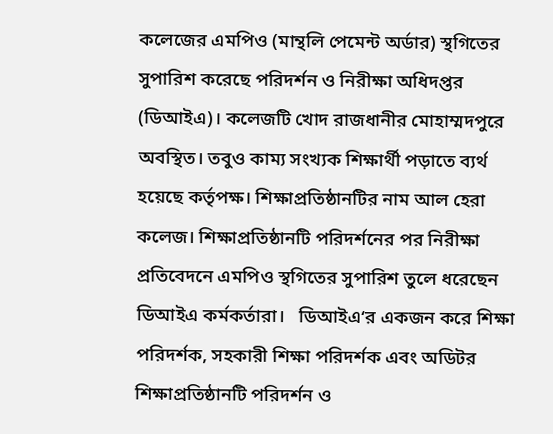কলেজের এমপিও (মান্থলি পেমেন্ট অর্ডার) স্থগিতের সুপারিশ করেছে পরিদর্শন ও নিরীক্ষা অধিদপ্তর (ডিআইএ)। কলেজটি খোদ রাজধানীর মোহাম্মদপুরে অবস্থিত। তবুও কাম্য সংখ্যক শিক্ষার্থী পড়াতে ব্যর্থ হয়েছে কর্তৃপক্ষ। শিক্ষাপ্রতিষ্ঠানটির নাম আল হেরা কলেজ। শিক্ষাপ্রতিষ্ঠানটি পরিদর্শনের পর নিরীক্ষা প্রতিবেদনে এমপিও স্থগিতের সুপারিশ তুলে ধরেছেন ডিআইএ কর্মকর্তারা।   ডিআইএ‘র একজন করে শিক্ষা পরিদর্শক, সহকারী শিক্ষা পরিদর্শক এবং অডিটর শিক্ষাপ্রতিষ্ঠানটি পরিদর্শন ও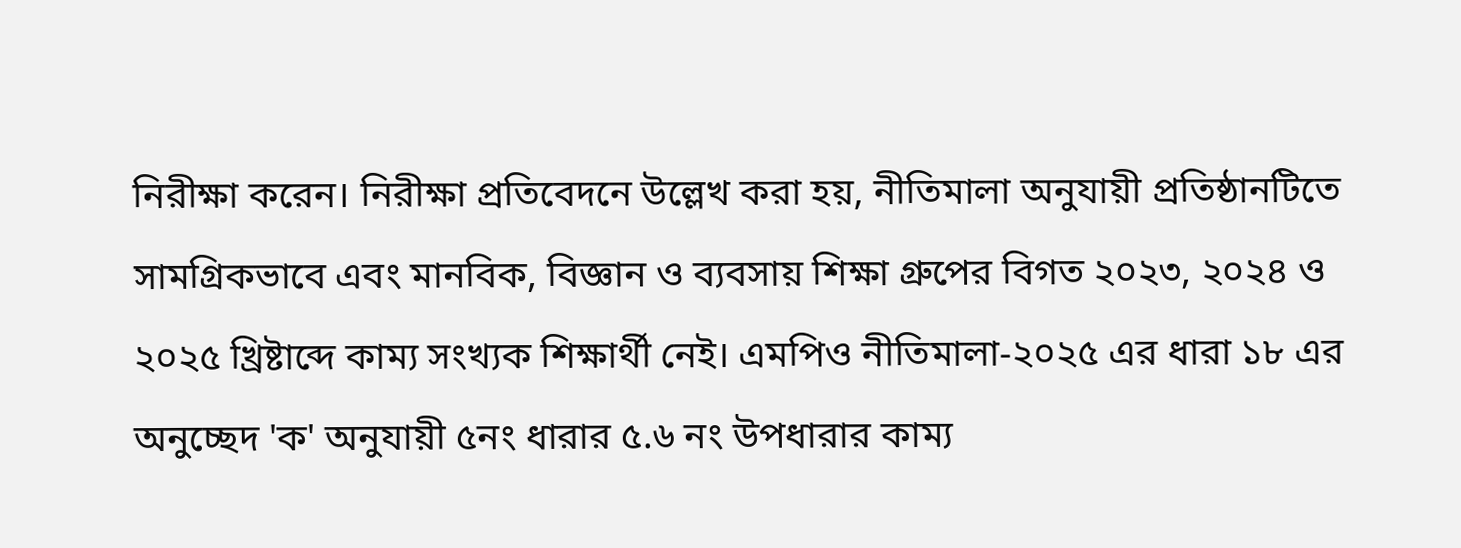নিরীক্ষা করেন। নিরীক্ষা প্রতিবেদনে উল্লেখ করা হয়, নীতিমালা অনুযায়ী প্রতিষ্ঠানটিতে সামগ্রিকভাবে এবং মানবিক, বিজ্ঞান ও ব্যবসায় শিক্ষা গ্রুপের বিগত ২০২৩, ২০২৪ ও ২০২৫ খ্রিষ্টাব্দে কাম্য সংখ্যক শিক্ষার্থী নেই। এমপিও নীতিমালা-২০২৫ এর ধারা ১৮ এর অনুচ্ছেদ 'ক' অনুযায়ী ৫নং ধারার ৫.৬ নং উপধারার কাম্য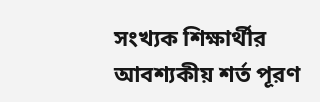সংখ্যক শিক্ষার্থীর আবশ্যকীয় শর্ত পূরণ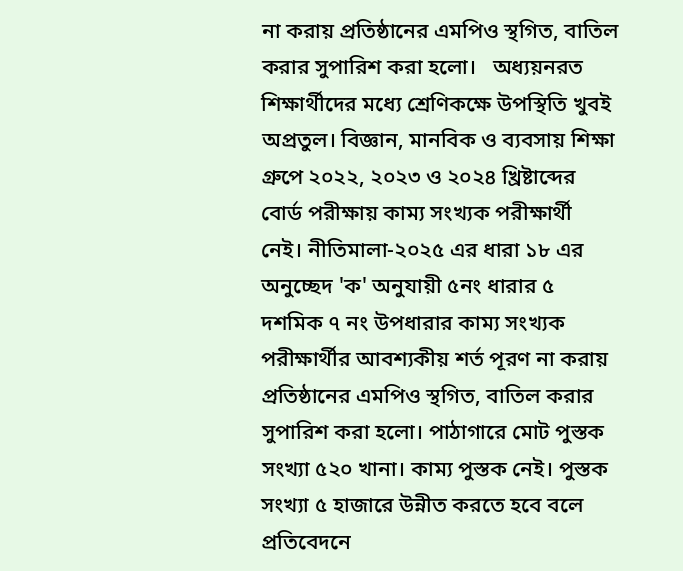না করায় প্রতিষ্ঠানের এমপিও স্থগিত, বাতিল করার সুপারিশ করা হলো।   অধ্যয়নরত শিক্ষার্থীদের মধ্যে শ্রেণিকক্ষে উপস্থিতি খুবই অপ্রতুল। বিজ্ঞান, মানবিক ও ব্যবসায় শিক্ষা গ্রুপে ২০২২, ২০২৩ ও ২০২৪ খ্রিষ্টাব্দের বোর্ড পরীক্ষায় কাম্য সংখ্যক পরীক্ষার্থী নেই। নীতিমালা-২০২৫ এর ধারা ১৮ এর অনুচ্ছেদ 'ক' অনুযায়ী ৫নং ধারার ৫ দশমিক ৭ নং উপধারার কাম্য সংখ্যক পরীক্ষার্থীর আবশ্যকীয় শর্ত পূরণ না করায় প্রতিষ্ঠানের এমপিও স্থগিত, বাতিল করার সুপারিশ করা হলো। পাঠাগারে মোট পুস্তক সংখ্যা ৫২০ খানা। কাম্য পুস্তক নেই। পুস্তক সংখ্যা ৫ হাজারে উন্নীত করতে হবে বলে প্রতিবেদনে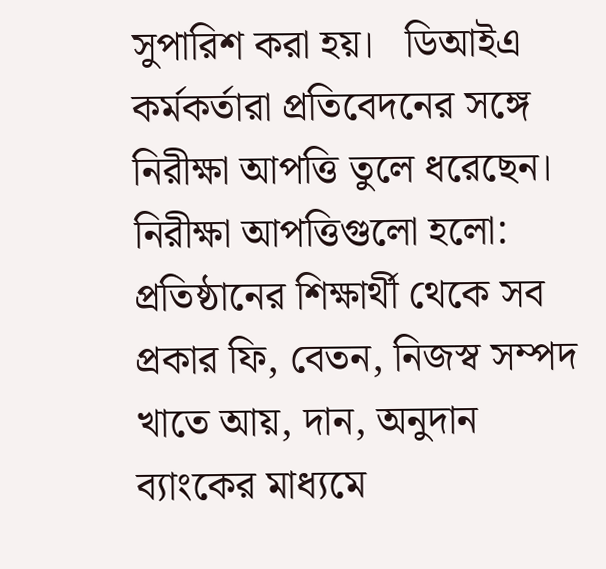সুপারিশ করা হয়।   ডিআইএ কর্মকর্তারা প্রতিবেদনের সঙ্গে নিরীক্ষা আপত্তি তুলে ধরেছেন। নিরীক্ষা আপত্তিগুলো হলো: প্রতিষ্ঠানের শিক্ষার্থী থেকে সব প্রকার ফি, বেতন, নিজস্ব সম্পদ খাতে আয়, দান, অনুদান ব্যাংকের মাধ্যমে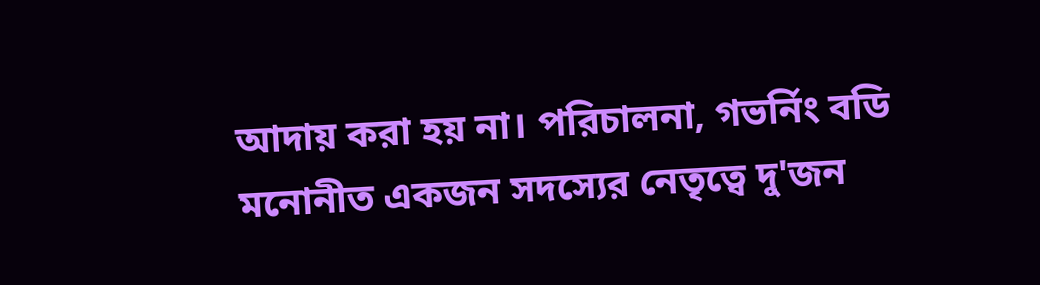আদায় করা হয় না। পরিচালনা, গভর্নিং বডি মনোনীত একজন সদস্যের নেতৃত্বে দু'জন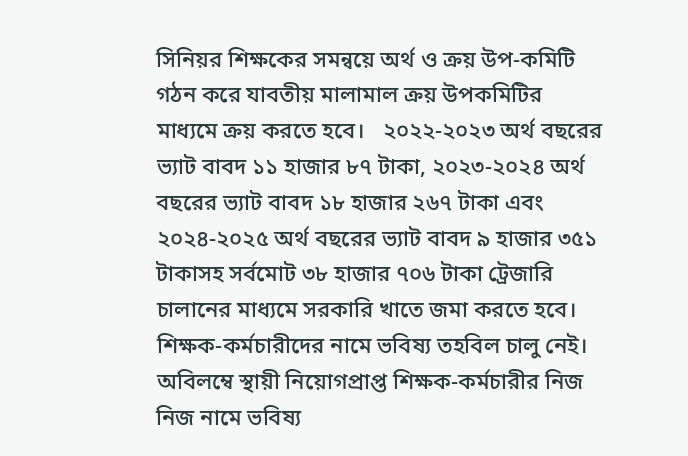সিনিয়র শিক্ষকের সমন্বয়ে অর্থ ও ক্রয় উপ-কমিটি গঠন করে যাবতীয় মালামাল ক্রয় উপকমিটির মাধ্যমে ক্রয় করতে হবে।   ২০২২-২০২৩ অর্থ বছরের ভ্যাট বাবদ ১১ হাজার ৮৭ টাকা, ২০২৩-২০২৪ অর্থ বছরের ভ্যাট বাবদ ১৮ হাজার ২৬৭ টাকা এবং ২০২৪-২০২৫ অর্থ বছরের ভ্যাট বাবদ ৯ হাজার ৩৫১ টাকাসহ সর্বমোট ৩৮ হাজার ৭০৬ টাকা ট্রেজারি চালানের মাধ্যমে সরকারি খাতে জমা করতে হবে। শিক্ষক-কর্মচারীদের নামে ভবিষ্য তহবিল চালু নেই। অবিলম্বে স্থায়ী নিয়োগপ্রাপ্ত শিক্ষক-কর্মচারীর নিজ নিজ নামে ভবিষ্য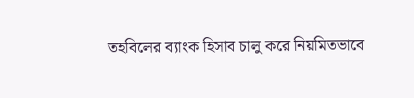তহবিলের ব্যাংক হিসাব চালু করে নিয়মিতভাবে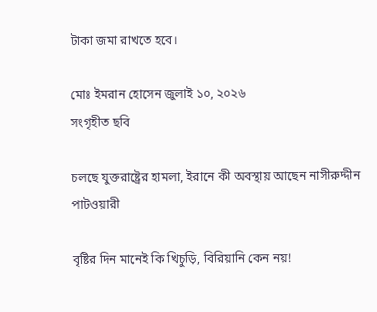টাকা জমা রাখতে হবে।

মোঃ ইমরান হোসেন জুলাই ১০, ২০২৬
সংগৃহীত ছবি

চলছে যুক্তরাষ্ট্রের হামলা, ইরানে কী অবস্থায় আছেন নাসীরুদ্দীন পাটওয়ারী

বৃষ্টির দিন মানেই কি খিচুড়ি, বিরিয়ানি কেন নয়!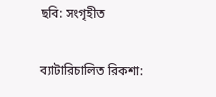ছবি: সংগৃহীত

ব্যাটারিচালিত রিকশা: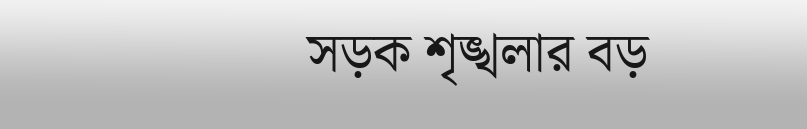সড়ক শৃঙ্খলার বড়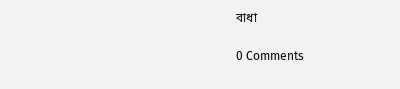বাধা

0 Comments